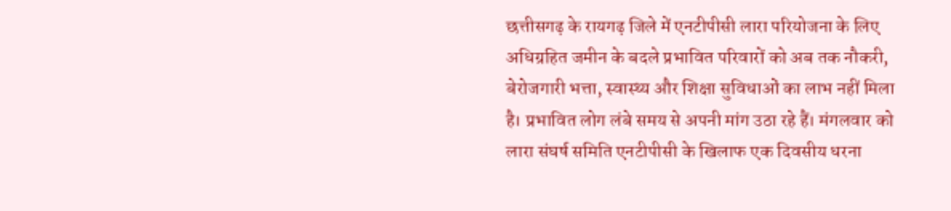छत्तीसगढ़ के रायगढ़ जिले में एनटीपीसी लारा परियोजना के लिए अधिग्रहित जमीन के बदले प्रभावित परिवारों को अब तक नौकरी, बेरोजगारी भत्ता, स्वास्थ्य और शिक्षा सुविधाओं का लाभ नहीं मिला है। प्रभावित लोग लंबे समय से अपनी मांग उठा रहे हैं। मंगलवार को लारा संघर्ष समिति एनटीपीसी के खिलाफ एक दिवसीय धरना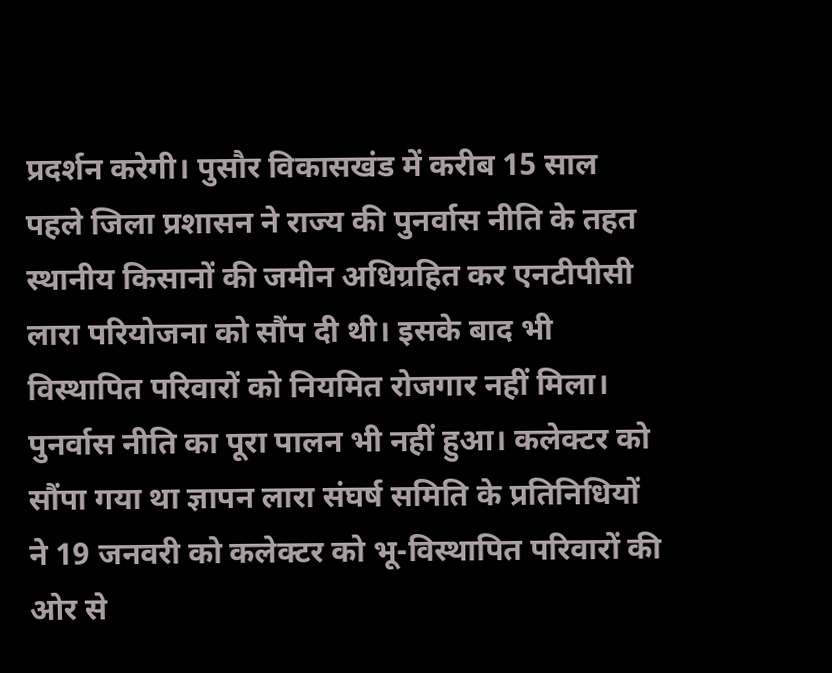प्रदर्शन करेगी। पुसौर विकासखंड में करीब 15 साल पहले जिला प्रशासन ने राज्य की पुनर्वास नीति के तहत स्थानीय किसानों की जमीन अधिग्रहित कर एनटीपीसी लारा परियोजना को सौंप दी थी। इसके बाद भी विस्थापित परिवारों को नियमित रोजगार नहीं मिला। पुनर्वास नीति का पूरा पालन भी नहीं हुआ। कलेक्टर को सौंपा गया था ज्ञापन लारा संघर्ष समिति के प्रतिनिधियों ने 19 जनवरी को कलेक्टर को भू-विस्थापित परिवारों की ओर से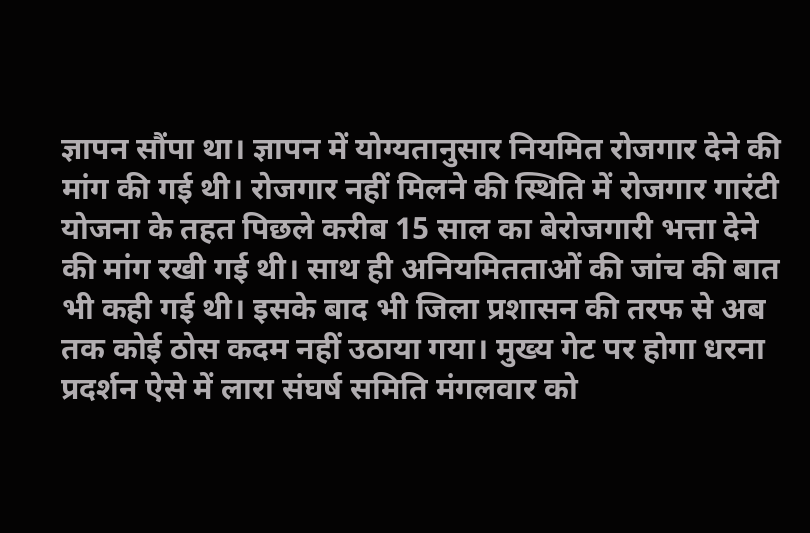ज्ञापन सौंपा था। ज्ञापन में योग्यतानुसार नियमित रोजगार देने की मांग की गई थी। रोजगार नहीं मिलने की स्थिति में रोजगार गारंटी योजना के तहत पिछले करीब 15 साल का बेरोजगारी भत्ता देने की मांग रखी गई थी। साथ ही अनियमितताओं की जांच की बात भी कही गई थी। इसके बाद भी जिला प्रशासन की तरफ से अब तक कोई ठोस कदम नहीं उठाया गया। मुख्य गेट पर होगा धरना प्रदर्शन ऐसे में लारा संघर्ष समिति मंगलवार को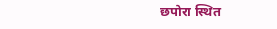छपोरा स्थित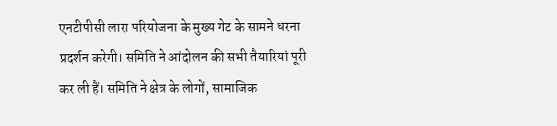एनटीपीसी लारा परियोजना के मुख्य गेट के सामने धरना प्रदर्शन करेगी। समिति ने आंदोलन की सभी तैयारियां पूरी कर ली हैं। समिति ने क्षेत्र के लोगों, सामाजिक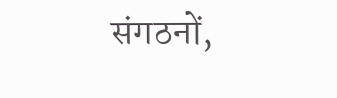संगठनों,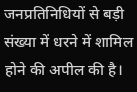जनप्रतिनिधियों से बड़ी संख्या में धरने में शामिल होने की अपील की है।